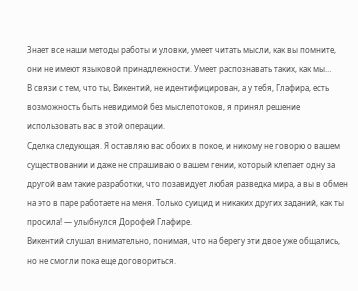Знает все наши методы работы и уловки, умеет читать мысли, как вы помните, они не имеют языковой принадлежности. Умеет распознавать таких, как мы…
В связи с тем, что ты, Викентий, не идентифицирован, а у тебя, Глафира, есть возможность быть невидимой без мыслепотоков, я принял решение использовать вас в этой операции.
Сделка следующая. Я оставляю вас обоих в покое, и никому не говорю о вашем существовании и даже не спрашиваю о вашем гении, который клепает одну за другой вам такие разработки, что позавидует любая разведка мира, а вы в обмен на это в паре работаете на меня. Только суицид и никаких других заданий, как ты просила! — улыбнулся Дорофей Глафире.
Викентий слушал внимательно, понимая, что на берегу эти двое уже общались, но не смогли пока еще договориться.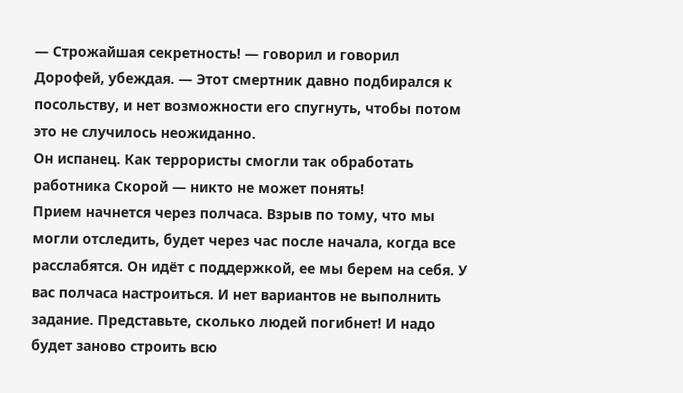— Строжайшая секретность! — говорил и говорил Дорофей, убеждая. — Этот смертник давно подбирался к посольству, и нет возможности его спугнуть, чтобы потом это не случилось неожиданно.
Он испанец. Как террористы смогли так обработать работника Скорой — никто не может понять!
Прием начнется через полчаса. Взрыв по тому, что мы могли отследить, будет через час после начала, когда все расслабятся. Он идёт с поддержкой, ее мы берем на себя. У вас полчаса настроиться. И нет вариантов не выполнить задание. Представьте, сколько людей погибнет! И надо будет заново строить всю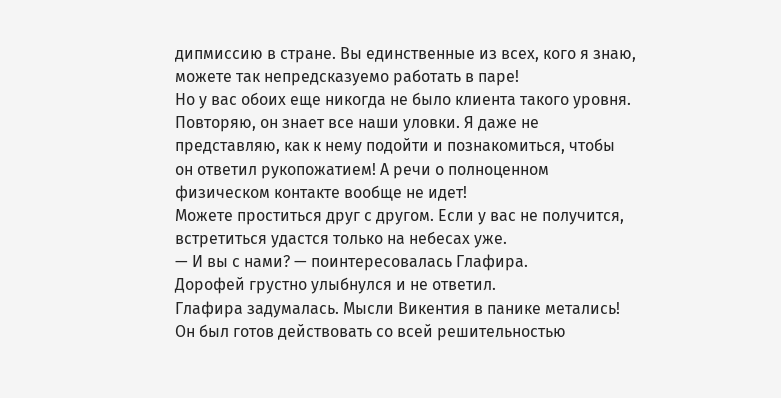дипмиссию в стране. Вы единственные из всех, кого я знаю, можете так непредсказуемо работать в паре!
Но у вас обоих еще никогда не было клиента такого уровня. Повторяю, он знает все наши уловки. Я даже не представляю, как к нему подойти и познакомиться, чтобы он ответил рукопожатием! А речи о полноценном физическом контакте вообще не идет!
Можете проститься друг с другом. Если у вас не получится, встретиться удастся только на небесах уже.
— И вы с нами? — поинтересовалась Глафира.
Дорофей грустно улыбнулся и не ответил.
Глафира задумалась. Мысли Викентия в панике метались! Он был готов действовать со всей решительностью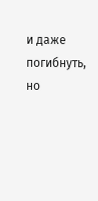и даже погибнуть, но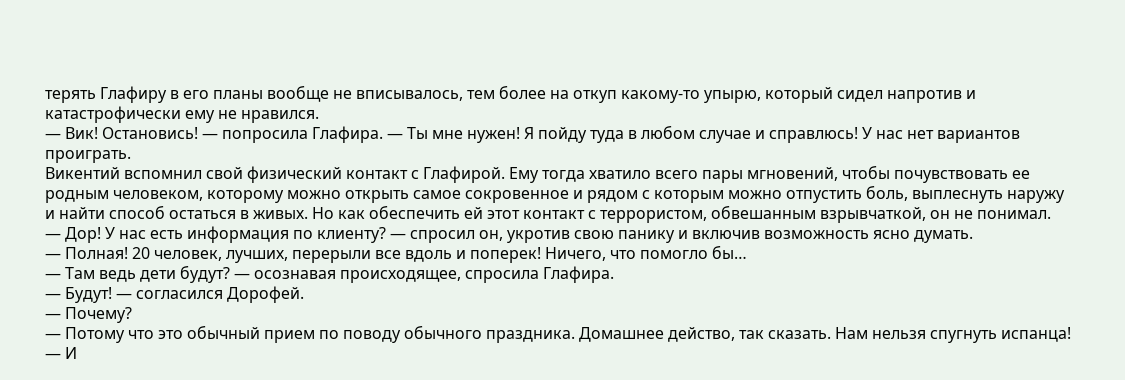терять Глафиру в его планы вообще не вписывалось, тем более на откуп какому-то упырю, который сидел напротив и катастрофически ему не нравился.
— Вик! Остановись! — попросила Глафира. — Ты мне нужен! Я пойду туда в любом случае и справлюсь! У нас нет вариантов проиграть.
Викентий вспомнил свой физический контакт с Глафирой. Ему тогда хватило всего пары мгновений, чтобы почувствовать ее родным человеком, которому можно открыть самое сокровенное и рядом с которым можно отпустить боль, выплеснуть наружу и найти способ остаться в живых. Но как обеспечить ей этот контакт с террористом, обвешанным взрывчаткой, он не понимал.
— Дор! У нас есть информация по клиенту? — спросил он, укротив свою панику и включив возможность ясно думать.
— Полная! 20 человек, лучших, перерыли все вдоль и поперек! Ничего, что помогло бы…
— Там ведь дети будут? — осознавая происходящее, спросила Глафира.
— Будут! — согласился Дорофей.
— Почему?
— Потому что это обычный прием по поводу обычного праздника. Домашнее действо, так сказать. Нам нельзя спугнуть испанца!
— И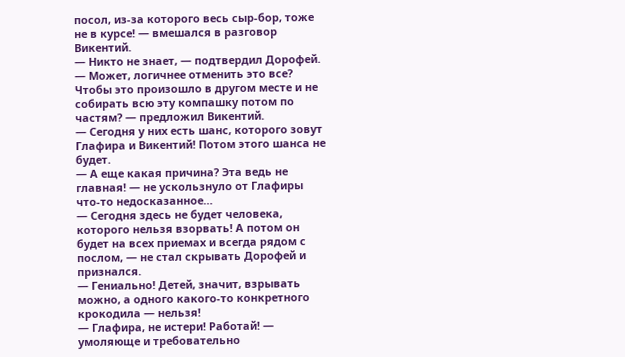посол, из-за которого весь сыр-бор, тоже не в курсе! — вмешался в разговор Викентий.
— Никто не знает, — подтвердил Дорофей.
— Может, логичнее отменить это все? Чтобы это произошло в другом месте и не собирать всю эту компашку потом по частям? — предложил Викентий.
— Сегодня у них есть шанс, которого зовут Глафира и Викентий! Потом этого шанса не будет.
— А еще какая причина? Эта ведь не главная! — не ускользнуло от Глафиры что-то недосказанное…
— Сегодня здесь не будет человека, которого нельзя взорвать! А потом он будет на всех приемах и всегда рядом с послом, — не стал скрывать Дорофей и признался.
— Гениально! Детей, значит, взрывать можно, а одного какого-то конкретного крокодила — нельзя!
— Глафира, не истери! Работай! — умоляюще и требовательно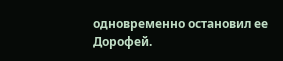одновременно остановил ее Дорофей.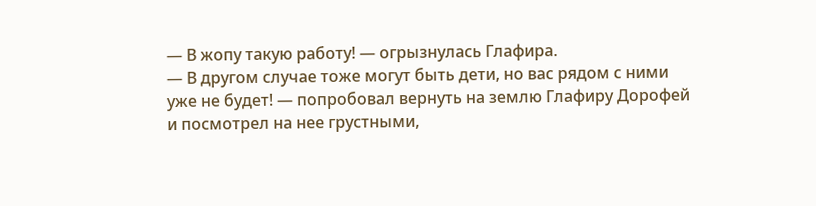— В жопу такую работу! — огрызнулась Глафира.
— В другом случае тоже могут быть дети, но вас рядом с ними уже не будет! — попробовал вернуть на землю Глафиру Дорофей и посмотрел на нее грустными,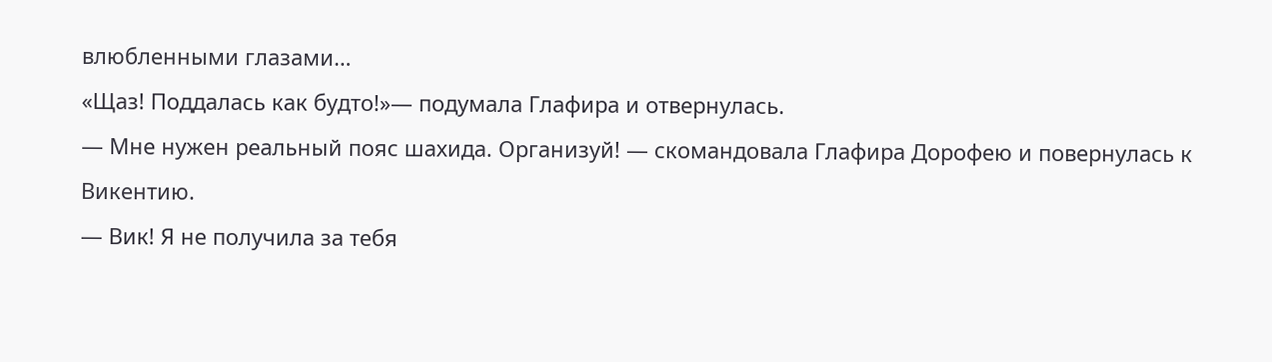влюбленными глазами…
«Щаз! Поддалась как будто!»— подумала Глафира и отвернулась.
— Мне нужен реальный пояс шахида. Организуй! — скомандовала Глафира Дорофею и повернулась к Викентию.
— Вик! Я не получила за тебя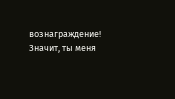вознаграждение! Значит, ты меня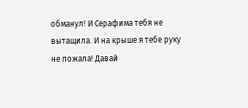обманул! И Серафима тебя не вытащила. И на крыше я тебе руку не пожала! Давай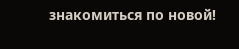знакомиться по новой!